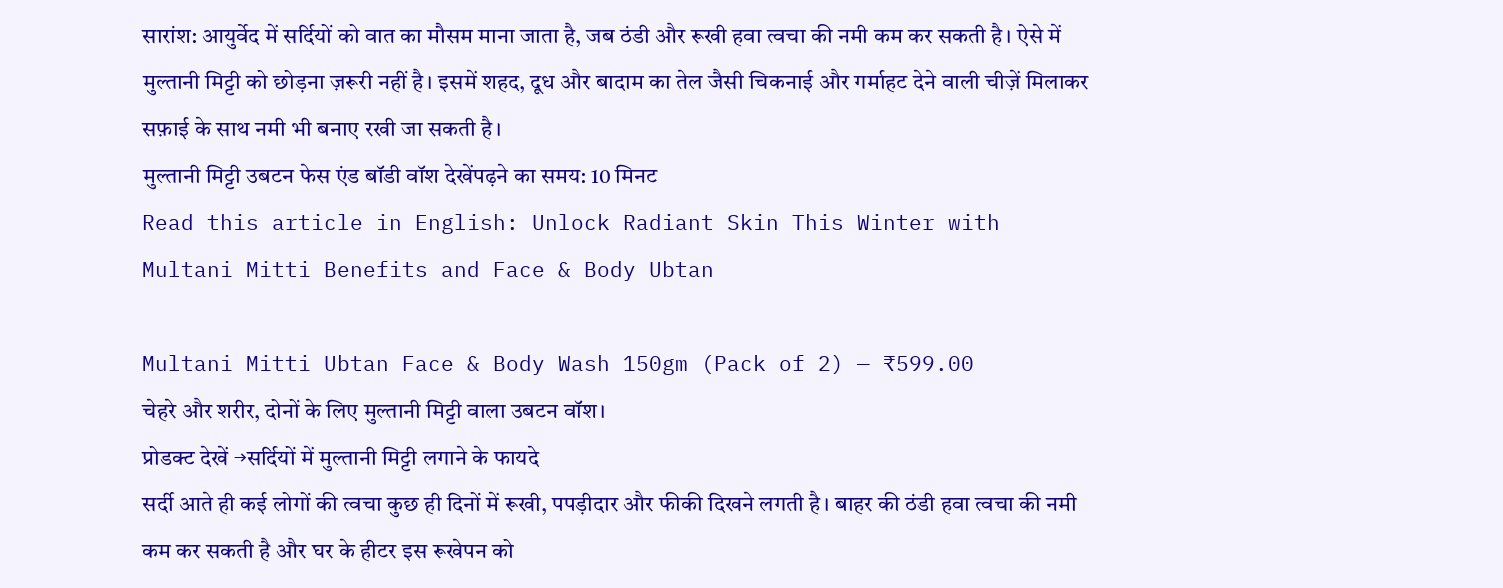सारांश: आयुर्वेद में सर्दियों को वात का मौसम माना जाता है, जब ठंडी और रूखी हवा त्वचा की नमी कम कर सकती है। ऐसे में मुल्तानी मिट्टी को छोड़ना ज़रूरी नहीं है। इसमें शहद, दूध और बादाम का तेल जैसी चिकनाई और गर्माहट देने वाली चीज़ें मिलाकर सफ़ाई के साथ नमी भी बनाए रखी जा सकती है।
मुल्तानी मिट्टी उबटन फेस एंड बॉडी वॉश देखेंपढ़ने का समय: 10 मिनट
Read this article in English: Unlock Radiant Skin This Winter with Multani Mitti Benefits and Face & Body Ubtan

Multani Mitti Ubtan Face & Body Wash 150gm (Pack of 2) — ₹599.00
चेहरे और शरीर, दोनों के लिए मुल्तानी मिट्टी वाला उबटन वॉश।
प्रोडक्ट देखें →सर्दियों में मुल्तानी मिट्टी लगाने के फायदे
सर्दी आते ही कई लोगों की त्वचा कुछ ही दिनों में रूखी, पपड़ीदार और फीकी दिखने लगती है। बाहर की ठंडी हवा त्वचा की नमी कम कर सकती है और घर के हीटर इस रूखेपन को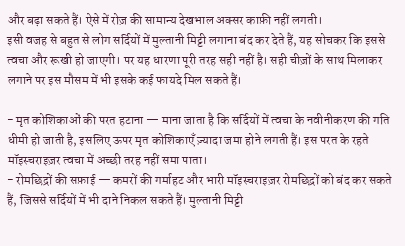और बढ़ा सकते हैं। ऐसे में रोज़ की सामान्य देखभाल अक्सर काफ़ी नहीं लगती।
इसी वजह से बहुत से लोग सर्दियों में मुल्तानी मिट्टी लगाना बंद कर देते हैं, यह सोचकर कि इससे त्वचा और रूखी हो जाएगी। पर यह धारणा पूरी तरह सही नहीं है। सही चीज़ों के साथ मिलाकर लगाने पर इस मौसम में भी इसके कई फायदे मिल सकते हैं।

- मृत कोशिकाओं की परत हटाना — माना जाता है कि सर्दियों में त्वचा के नवीनीकरण की गति धीमी हो जाती है, इसलिए ऊपर मृत कोशिकाएँ ज़्यादा जमा होने लगती हैं। इस परत के रहते मॉइस्चराइज़र त्वचा में अच्छी तरह नहीं समा पाता।
- रोमछिद्रों की सफ़ाई — कमरों की गर्माहट और भारी मॉइस्चराइज़र रोमछिद्रों को बंद कर सकते हैं, जिससे सर्दियों में भी दाने निकल सकते हैं। मुल्तानी मिट्टी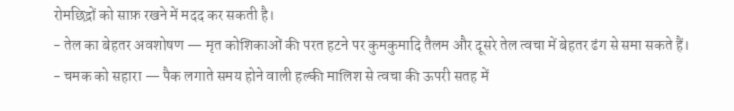रोमछिद्रों को साफ़ रखने में मदद कर सकती है।
- तेल का बेहतर अवशोषण — मृत कोशिकाओं की परत हटने पर कुमकुमादि तैलम और दूसरे तेल त्वचा में बेहतर ढंग से समा सकते हैं।
- चमक को सहारा — पैक लगाते समय होने वाली हल्की मालिश से त्वचा की ऊपरी सतह में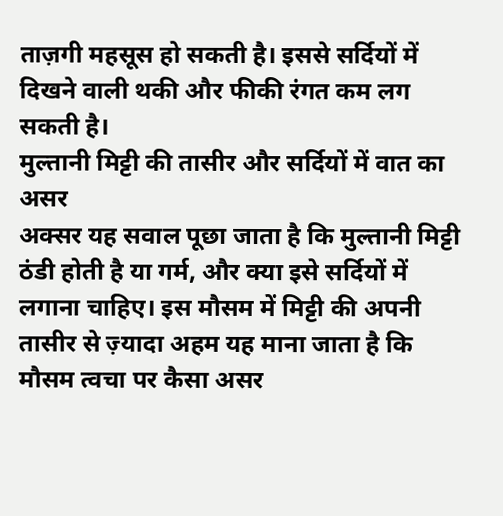ताज़गी महसूस हो सकती है। इससे सर्दियों में दिखने वाली थकी और फीकी रंगत कम लग सकती है।
मुल्तानी मिट्टी की तासीर और सर्दियों में वात का असर
अक्सर यह सवाल पूछा जाता है कि मुल्तानी मिट्टी ठंडी होती है या गर्म, और क्या इसे सर्दियों में लगाना चाहिए। इस मौसम में मिट्टी की अपनी तासीर से ज़्यादा अहम यह माना जाता है कि मौसम त्वचा पर कैसा असर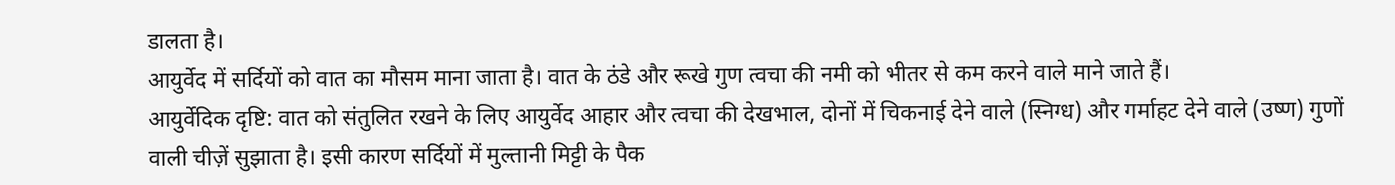डालता है।
आयुर्वेद में सर्दियों को वात का मौसम माना जाता है। वात के ठंडे और रूखे गुण त्वचा की नमी को भीतर से कम करने वाले माने जाते हैं।
आयुर्वेदिक दृष्टि: वात को संतुलित रखने के लिए आयुर्वेद आहार और त्वचा की देखभाल, दोनों में चिकनाई देने वाले (स्निग्ध) और गर्माहट देने वाले (उष्ण) गुणों वाली चीज़ें सुझाता है। इसी कारण सर्दियों में मुल्तानी मिट्टी के पैक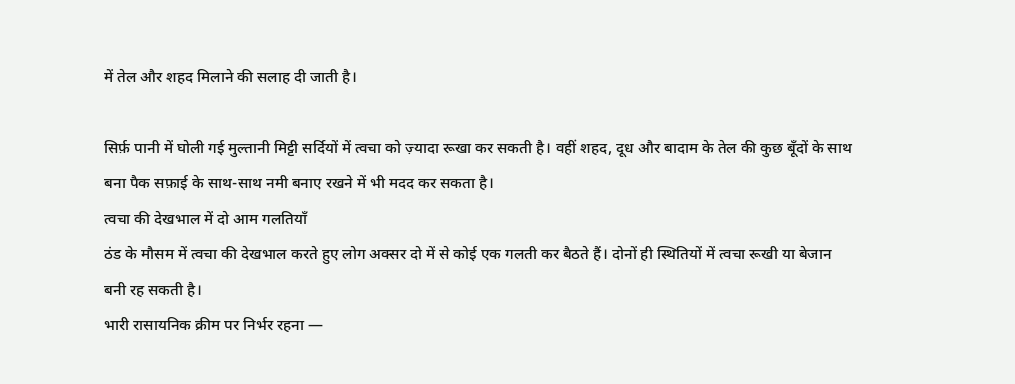में तेल और शहद मिलाने की सलाह दी जाती है।

सिर्फ़ पानी में घोली गई मुल्तानी मिट्टी सर्दियों में त्वचा को ज़्यादा रूखा कर सकती है। वहीं शहद, दूध और बादाम के तेल की कुछ बूँदों के साथ बना पैक सफ़ाई के साथ-साथ नमी बनाए रखने में भी मदद कर सकता है।
त्वचा की देखभाल में दो आम गलतियाँ
ठंड के मौसम में त्वचा की देखभाल करते हुए लोग अक्सर दो में से कोई एक गलती कर बैठते हैं। दोनों ही स्थितियों में त्वचा रूखी या बेजान बनी रह सकती है।
भारी रासायनिक क्रीम पर निर्भर रहना —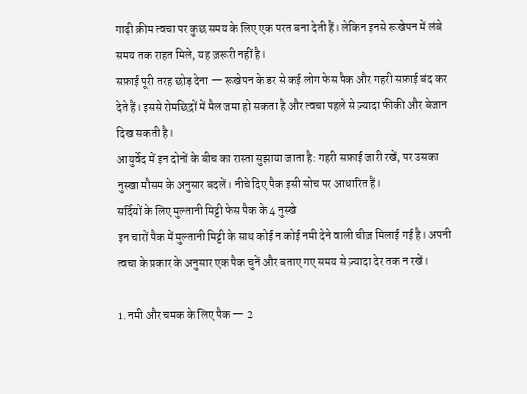गाढ़ी क्रीम त्वचा पर कुछ समय के लिए एक परत बना देती हैं। लेकिन इनसे रूखेपन में लंबे समय तक राहत मिले, यह ज़रूरी नहीं है।
सफ़ाई पूरी तरह छोड़ देना — रूखेपन के डर से कई लोग फेस पैक और गहरी सफ़ाई बंद कर देते हैं। इससे रोमछिद्रों में मैल जमा हो सकता है और त्वचा पहले से ज़्यादा फीकी और बेजान दिख सकती है।
आयुर्वेद में इन दोनों के बीच का रास्ता सुझाया जाता है: गहरी सफ़ाई जारी रखें, पर उसका नुस्खा मौसम के अनुसार बदलें। नीचे दिए पैक इसी सोच पर आधारित हैं।
सर्दियों के लिए मुल्तानी मिट्टी फेस पैक के 4 नुस्खे
इन चारों पैक में मुल्तानी मिट्टी के साथ कोई न कोई नमी देने वाली चीज़ मिलाई गई है। अपनी त्वचा के प्रकार के अनुसार एक पैक चुनें और बताए गए समय से ज़्यादा देर तक न रखें।

1. नमी और चमक के लिए पैक — 2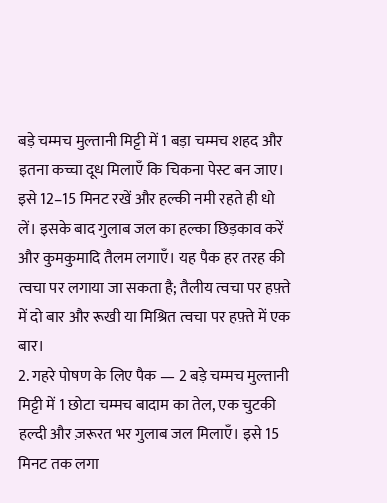बड़े चम्मच मुल्तानी मिट्टी में 1 बड़ा चम्मच शहद और इतना कच्चा दूध मिलाएँ कि चिकना पेस्ट बन जाए। इसे 12–15 मिनट रखें और हल्की नमी रहते ही धो लें। इसके बाद गुलाब जल का हल्का छिड़काव करें और कुमकुमादि तैलम लगाएँ। यह पैक हर तरह की त्वचा पर लगाया जा सकता है; तैलीय त्वचा पर हफ़्ते में दो बार और रूखी या मिश्रित त्वचा पर हफ़्ते में एक बार।
2. गहरे पोषण के लिए पैक — 2 बड़े चम्मच मुल्तानी मिट्टी में 1 छोटा चम्मच बादाम का तेल, एक चुटकी हल्दी और ज़रूरत भर गुलाब जल मिलाएँ। इसे 15 मिनट तक लगा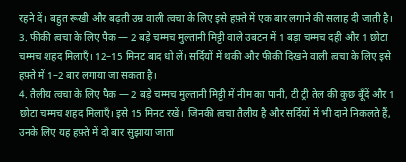रहने दें। बहुत रूखी और बढ़ती उम्र वाली त्वचा के लिए इसे हफ़्ते में एक बार लगाने की सलाह दी जाती है।
3. फीकी त्वचा के लिए पैक — 2 बड़े चम्मच मुल्तानी मिट्टी वाले उबटन में 1 बड़ा चम्मच दही और 1 छोटा चम्मच शहद मिलाएँ। 12–15 मिनट बाद धो लें। सर्दियों में थकी और फीकी दिखने वाली त्वचा के लिए इसे हफ़्ते में 1–2 बार लगाया जा सकता है।
4. तैलीय त्वचा के लिए पैक — 2 बड़े चम्मच मुल्तानी मिट्टी में नीम का पानी, टी ट्री तेल की कुछ बूँदें और 1 छोटा चम्मच शहद मिलाएँ। इसे 15 मिनट रखें। जिनकी त्वचा तैलीय है और सर्दियों में भी दाने निकलते हैं, उनके लिए यह हफ़्ते में दो बार सुझाया जाता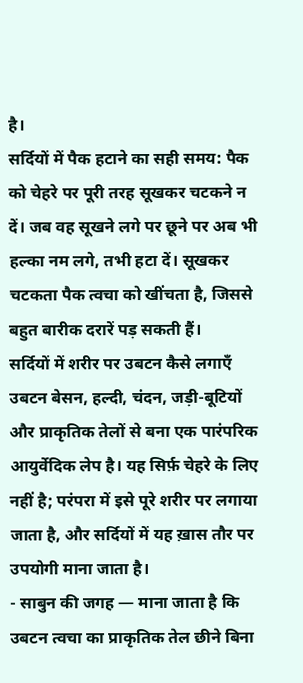है।
सर्दियों में पैक हटाने का सही समय: पैक को चेहरे पर पूरी तरह सूखकर चटकने न दें। जब वह सूखने लगे पर छूने पर अब भी हल्का नम लगे, तभी हटा दें। सूखकर चटकता पैक त्वचा को खींचता है, जिससे बहुत बारीक दरारें पड़ सकती हैं।
सर्दियों में शरीर पर उबटन कैसे लगाएँ
उबटन बेसन, हल्दी, चंदन, जड़ी-बूटियों और प्राकृतिक तेलों से बना एक पारंपरिक आयुर्वेदिक लेप है। यह सिर्फ़ चेहरे के लिए नहीं है; परंपरा में इसे पूरे शरीर पर लगाया जाता है, और सर्दियों में यह ख़ास तौर पर उपयोगी माना जाता है।
- साबुन की जगह — माना जाता है कि उबटन त्वचा का प्राकृतिक तेल छीने बिना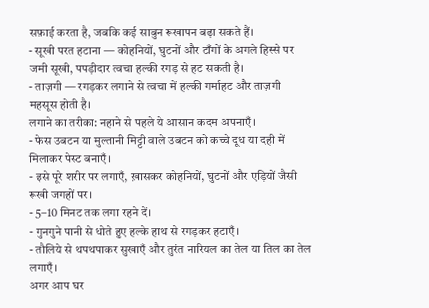सफ़ाई करता है, जबकि कई साबुन रूखापन बढ़ा सकते हैं।
- सूखी परत हटाना — कोहनियों, घुटनों और टाँगों के अगले हिस्से पर जमी सूखी, पपड़ीदार त्वचा हल्की रगड़ से हट सकती है।
- ताज़गी — रगड़कर लगाने से त्वचा में हल्की गर्माहट और ताज़गी महसूस होती है।
लगाने का तरीका: नहाने से पहले ये आसान कदम अपनाएँ।
- फेस उबटन या मुल्तानी मिट्टी वाले उबटन को कच्चे दूध या दही में मिलाकर पेस्ट बनाएँ।
- इसे पूरे शरीर पर लगाएँ, ख़ासकर कोहनियों, घुटनों और एड़ियों जैसी रूखी जगहों पर।
- 5–10 मिनट तक लगा रहने दें।
- गुनगुने पानी से धोते हुए हल्के हाथ से रगड़कर हटाएँ।
- तौलिये से थपथपाकर सुखाएँ और तुरंत नारियल का तेल या तिल का तेल लगाएँ।
अगर आप घर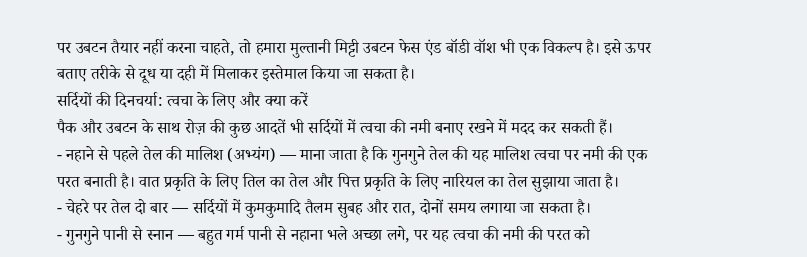पर उबटन तैयार नहीं करना चाहते, तो हमारा मुल्तानी मिट्टी उबटन फेस एंड बॉडी वॉश भी एक विकल्प है। इसे ऊपर बताए तरीके से दूध या दही में मिलाकर इस्तेमाल किया जा सकता है।
सर्दियों की दिनचर्या: त्वचा के लिए और क्या करें
पैक और उबटन के साथ रोज़ की कुछ आदतें भी सर्दियों में त्वचा की नमी बनाए रखने में मदद कर सकती हैं।
- नहाने से पहले तेल की मालिश (अभ्यंग) — माना जाता है कि गुनगुने तेल की यह मालिश त्वचा पर नमी की एक परत बनाती है। वात प्रकृति के लिए तिल का तेल और पित्त प्रकृति के लिए नारियल का तेल सुझाया जाता है।
- चेहरे पर तेल दो बार — सर्दियों में कुमकुमादि तैलम सुबह और रात, दोनों समय लगाया जा सकता है।
- गुनगुने पानी से स्नान — बहुत गर्म पानी से नहाना भले अच्छा लगे, पर यह त्वचा की नमी की परत को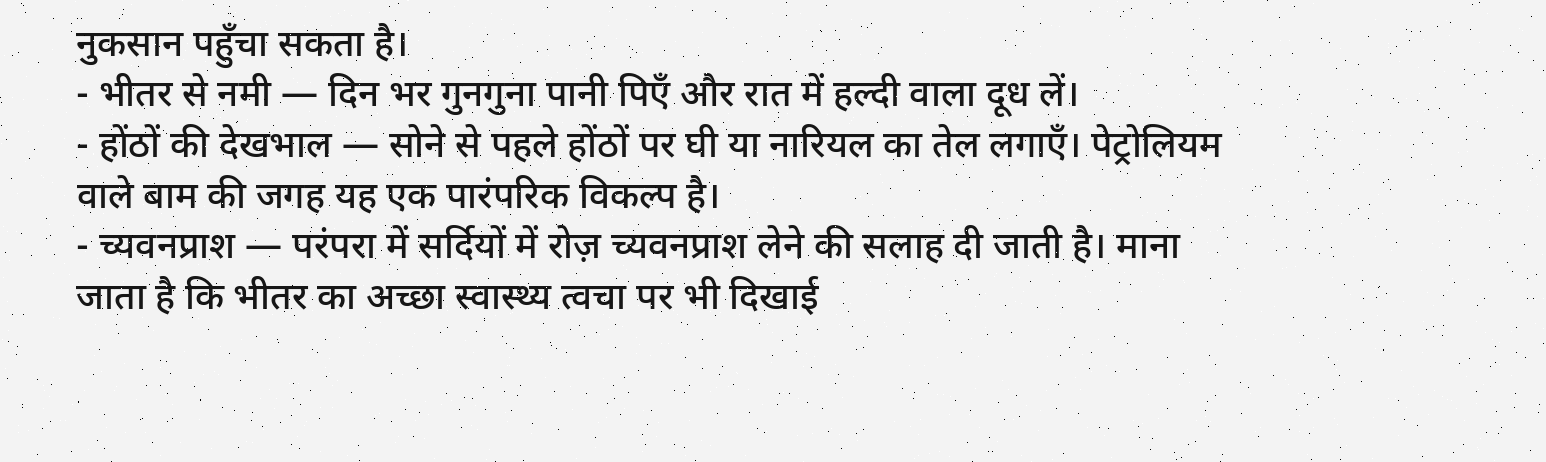नुकसान पहुँचा सकता है।
- भीतर से नमी — दिन भर गुनगुना पानी पिएँ और रात में हल्दी वाला दूध लें।
- होंठों की देखभाल — सोने से पहले होंठों पर घी या नारियल का तेल लगाएँ। पेट्रोलियम वाले बाम की जगह यह एक पारंपरिक विकल्प है।
- च्यवनप्राश — परंपरा में सर्दियों में रोज़ च्यवनप्राश लेने की सलाह दी जाती है। माना जाता है कि भीतर का अच्छा स्वास्थ्य त्वचा पर भी दिखाई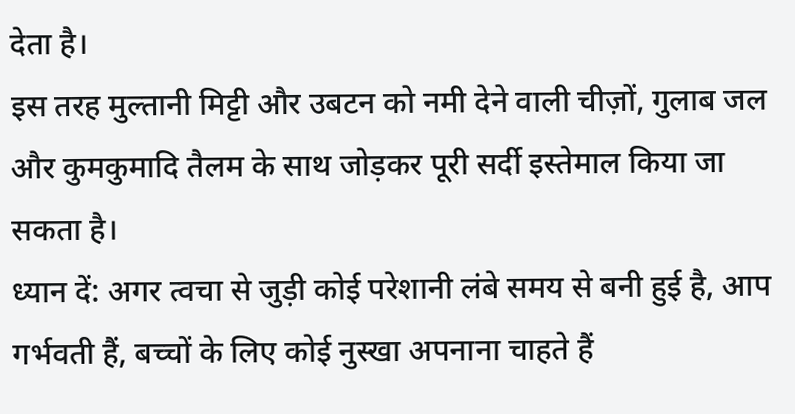देता है।
इस तरह मुल्तानी मिट्टी और उबटन को नमी देने वाली चीज़ों, गुलाब जल और कुमकुमादि तैलम के साथ जोड़कर पूरी सर्दी इस्तेमाल किया जा सकता है।
ध्यान दें: अगर त्वचा से जुड़ी कोई परेशानी लंबे समय से बनी हुई है, आप गर्भवती हैं, बच्चों के लिए कोई नुस्खा अपनाना चाहते हैं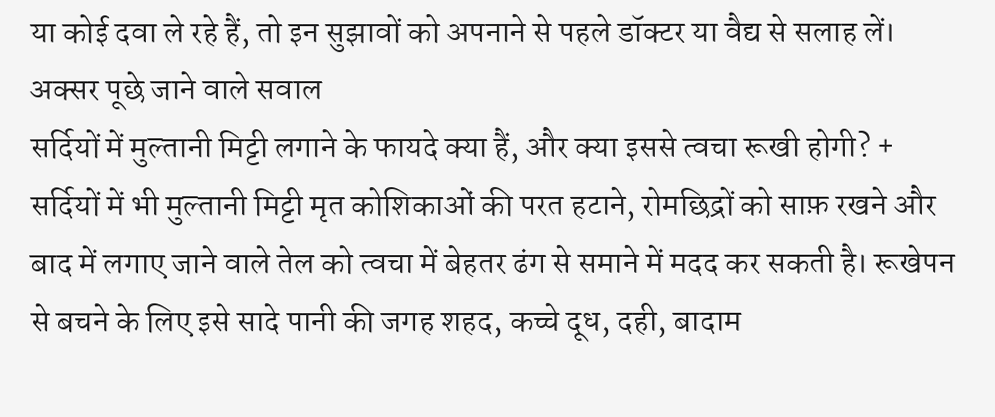या कोई दवा ले रहे हैं, तो इन सुझावों को अपनाने से पहले डॉक्टर या वैद्य से सलाह लें।
अक्सर पूछे जाने वाले सवाल
सर्दियों में मुल्तानी मिट्टी लगाने के फायदे क्या हैं, और क्या इससे त्वचा रूखी होगी? +
सर्दियों में भी मुल्तानी मिट्टी मृत कोशिकाओं की परत हटाने, रोमछिद्रों को साफ़ रखने और बाद में लगाए जाने वाले तेल को त्वचा में बेहतर ढंग से समाने में मदद कर सकती है। रूखेपन से बचने के लिए इसे सादे पानी की जगह शहद, कच्चे दूध, दही, बादाम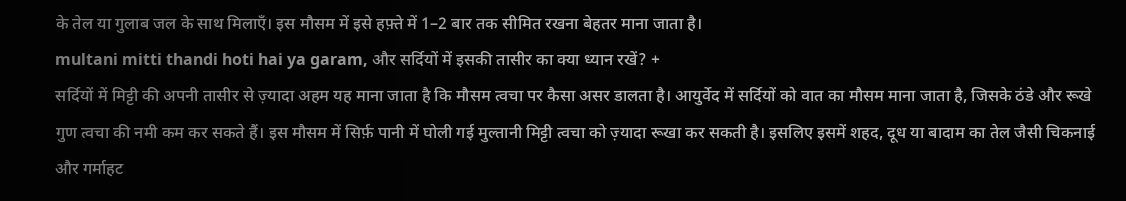के तेल या गुलाब जल के साथ मिलाएँ। इस मौसम में इसे हफ़्ते में 1–2 बार तक सीमित रखना बेहतर माना जाता है।
multani mitti thandi hoti hai ya garam, और सर्दियों में इसकी तासीर का क्या ध्यान रखें? +
सर्दियों में मिट्टी की अपनी तासीर से ज़्यादा अहम यह माना जाता है कि मौसम त्वचा पर कैसा असर डालता है। आयुर्वेद में सर्दियों को वात का मौसम माना जाता है, जिसके ठंडे और रूखे गुण त्वचा की नमी कम कर सकते हैं। इस मौसम में सिर्फ़ पानी में घोली गई मुल्तानी मिट्टी त्वचा को ज़्यादा रूखा कर सकती है। इसलिए इसमें शहद, दूध या बादाम का तेल जैसी चिकनाई और गर्माहट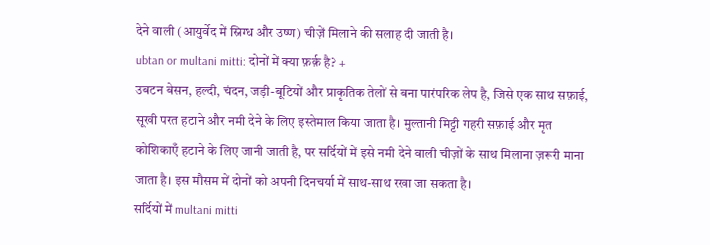देने वाली (आयुर्वेद में स्निग्ध और उष्ण) चीज़ें मिलाने की सलाह दी जाती है।
ubtan or multani mitti: दोनों में क्या फ़र्क़ है? +
उबटन बेसन, हल्दी, चंदन, जड़ी-बूटियों और प्राकृतिक तेलों से बना पारंपरिक लेप है, जिसे एक साथ सफ़ाई, सूखी परत हटाने और नमी देने के लिए इस्तेमाल किया जाता है। मुल्तानी मिट्टी गहरी सफ़ाई और मृत कोशिकाएँ हटाने के लिए जानी जाती है, पर सर्दियों में इसे नमी देने वाली चीज़ों के साथ मिलाना ज़रूरी माना जाता है। इस मौसम में दोनों को अपनी दिनचर्या में साथ-साथ रखा जा सकता है।
सर्दियों में multani mitti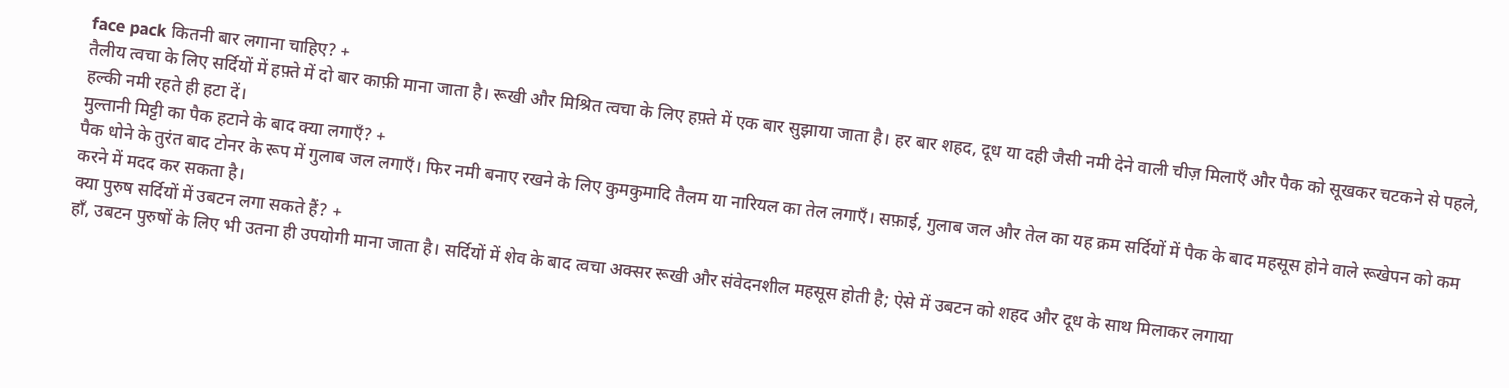face pack कितनी बार लगाना चाहिए? +
तैलीय त्वचा के लिए सर्दियों में हफ़्ते में दो बार काफ़ी माना जाता है। रूखी और मिश्रित त्वचा के लिए हफ़्ते में एक बार सुझाया जाता है। हर बार शहद, दूध या दही जैसी नमी देने वाली चीज़ मिलाएँ और पैक को सूखकर चटकने से पहले, हल्की नमी रहते ही हटा दें।
मुल्तानी मिट्टी का पैक हटाने के बाद क्या लगाएँ? +
पैक धोने के तुरंत बाद टोनर के रूप में गुलाब जल लगाएँ। फिर नमी बनाए रखने के लिए कुमकुमादि तैलम या नारियल का तेल लगाएँ। सफ़ाई, गुलाब जल और तेल का यह क्रम सर्दियों में पैक के बाद महसूस होने वाले रूखेपन को कम करने में मदद कर सकता है।
क्या पुरुष सर्दियों में उबटन लगा सकते हैं? +
हाँ, उबटन पुरुषों के लिए भी उतना ही उपयोगी माना जाता है। सर्दियों में शेव के बाद त्वचा अक्सर रूखी और संवेदनशील महसूस होती है; ऐसे में उबटन को शहद और दूध के साथ मिलाकर लगाया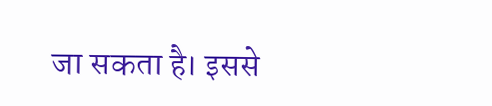जा सकता है। इससे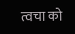त्वचा को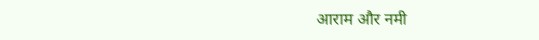आराम और नमी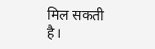मिल सकती है।